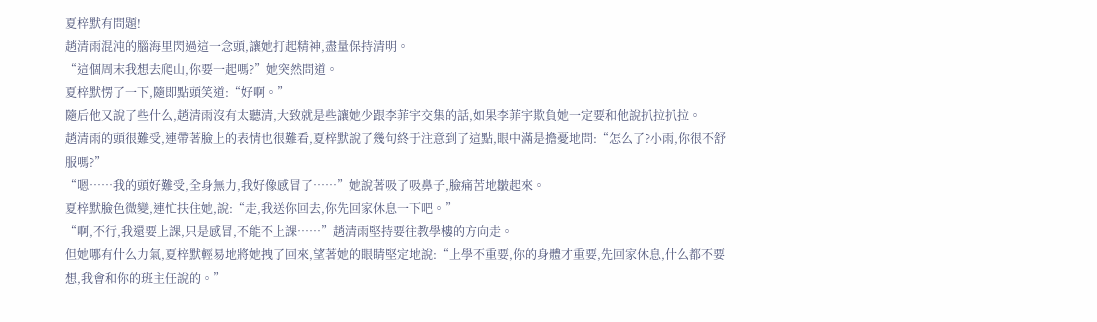夏梓默有問題!
趙清雨混沌的腦海里閃過這一念頭,讓她打起精神,盡量保持清明。
“這個周末我想去爬山,你要一起嗎?”她突然問道。
夏梓默愣了一下,隨即點頭笑道:“好啊。”
隨后他又說了些什么,趙清雨沒有太聽清,大致就是些讓她少跟李菲宇交集的話,如果李菲宇欺負她一定要和他說扒拉扒拉。
趙清雨的頭很難受,連帶著臉上的表情也很難看,夏梓默說了幾句終于注意到了這點,眼中滿是擔憂地問:“怎么了?小雨,你很不舒服嗎?”
“嗯……我的頭好難受,全身無力,我好像感冒了……”她說著吸了吸鼻子,臉痛苦地皺起來。
夏梓默臉色微變,連忙扶住她,說:“走,我送你回去,你先回家休息一下吧。”
“啊,不行,我還要上課,只是感冒,不能不上課……”趙清雨堅持要往教學樓的方向走。
但她哪有什么力氣,夏梓默輕易地將她拽了回來,望著她的眼睛堅定地說:“上學不重要,你的身體才重要,先回家休息,什么都不要想,我會和你的班主任說的。”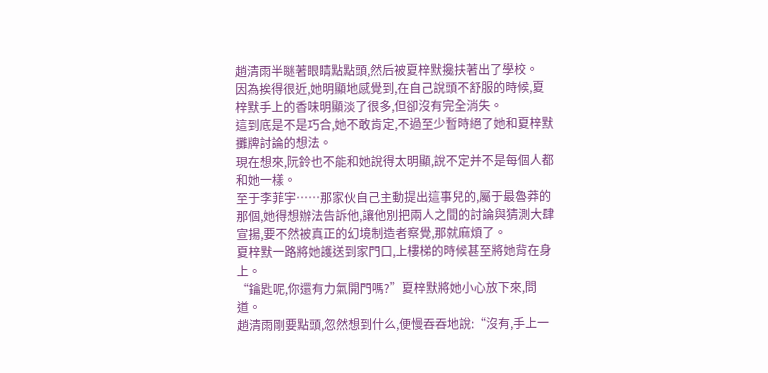趙清雨半瞇著眼睛點點頭,然后被夏梓默攙扶著出了學校。
因為挨得很近,她明顯地感覺到,在自己說頭不舒服的時候,夏梓默手上的香味明顯淡了很多,但卻沒有完全消失。
這到底是不是巧合,她不敢肯定,不過至少暫時絕了她和夏梓默攤牌討論的想法。
現在想來,阮鈴也不能和她說得太明顯,說不定并不是每個人都和她一樣。
至于李菲宇……那家伙自己主動提出這事兒的,屬于最魯莽的那個,她得想辦法告訴他,讓他別把兩人之間的討論與猜測大肆宣揚,要不然被真正的幻境制造者察覺,那就麻煩了。
夏梓默一路將她護送到家門口,上樓梯的時候甚至將她背在身上。
“鑰匙呢,你還有力氣開門嗎?”夏梓默將她小心放下來,問道。
趙清雨剛要點頭,忽然想到什么,便慢吞吞地說:“沒有,手上一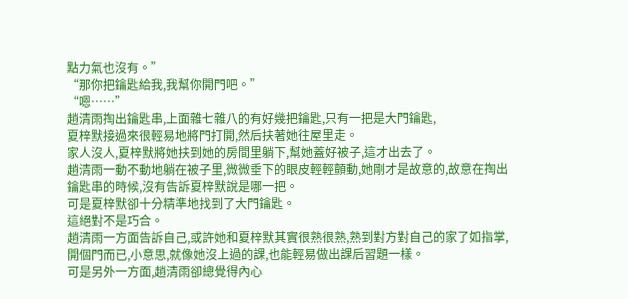點力氣也沒有。”
“那你把鑰匙給我,我幫你開門吧。”
“嗯……”
趙清雨掏出鑰匙串,上面雜七雜八的有好幾把鑰匙,只有一把是大門鑰匙,
夏梓默接過來很輕易地將門打開,然后扶著她往屋里走。
家人沒人,夏梓默將她扶到她的房間里躺下,幫她蓋好被子,這才出去了。
趙清雨一動不動地躺在被子里,微微垂下的眼皮輕輕顫動,她剛才是故意的,故意在掏出鑰匙串的時候,沒有告訴夏梓默說是哪一把。
可是夏梓默卻十分精準地找到了大門鑰匙。
這絕對不是巧合。
趙清雨一方面告訴自己,或許她和夏梓默其實很熟很熟,熟到對方對自己的家了如指掌,開個門而已,小意思,就像她沒上過的課,也能輕易做出課后習題一樣。
可是另外一方面,趙清雨卻總覺得內心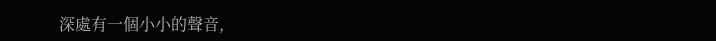深處有一個小小的聲音,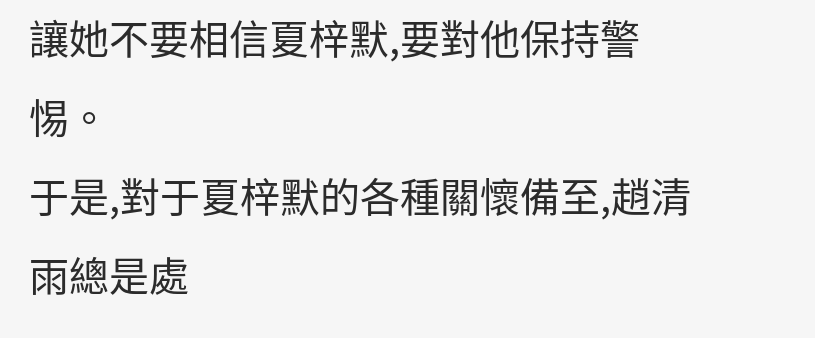讓她不要相信夏梓默,要對他保持警惕。
于是,對于夏梓默的各種關懷備至,趙清雨總是處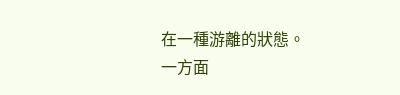在一種游離的狀態。
一方面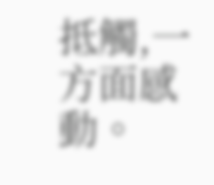抵觸,一方面感動。